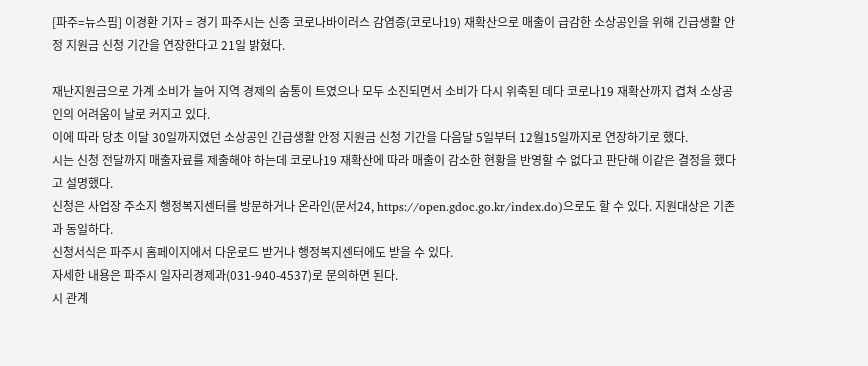[파주=뉴스핌] 이경환 기자 = 경기 파주시는 신종 코로나바이러스 감염증(코로나19) 재확산으로 매출이 급감한 소상공인을 위해 긴급생활 안정 지원금 신청 기간을 연장한다고 21일 밝혔다.

재난지원금으로 가계 소비가 늘어 지역 경제의 숨통이 트였으나 모두 소진되면서 소비가 다시 위축된 데다 코로나19 재확산까지 겹쳐 소상공인의 어려움이 날로 커지고 있다.
이에 따라 당초 이달 30일까지였던 소상공인 긴급생활 안정 지원금 신청 기간을 다음달 5일부터 12월15일까지로 연장하기로 했다.
시는 신청 전달까지 매출자료를 제출해야 하는데 코로나19 재확산에 따라 매출이 감소한 현황을 반영할 수 없다고 판단해 이같은 결정을 했다고 설명했다.
신청은 사업장 주소지 행정복지센터를 방문하거나 온라인(문서24, https://open.gdoc.go.kr/index.do)으로도 할 수 있다. 지원대상은 기존과 동일하다.
신청서식은 파주시 홈페이지에서 다운로드 받거나 행정복지센터에도 받을 수 있다.
자세한 내용은 파주시 일자리경제과(031-940-4537)로 문의하면 된다.
시 관계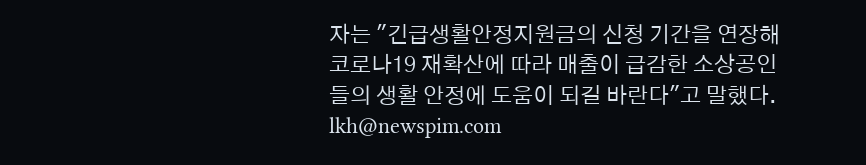자는 "긴급생활안정지원금의 신청 기간을 연장해 코로나19 재확산에 따라 매출이 급감한 소상공인들의 생활 안정에 도움이 되길 바란다"고 말했다.
lkh@newspim.com